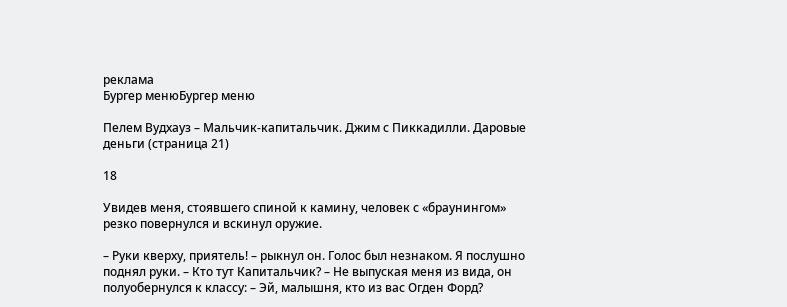реклама
Бургер менюБургер меню

Пелем Вудхауз – Мальчик-капитальчик. Джим с Пиккадилли. Даровые деньги (страница 21)

18

Увидев меня, стоявшего спиной к камину, человек с «браунингом» резко повернулся и вскинул оружие.

– Руки кверху, приятель! – рыкнул он. Голос был незнаком. Я послушно поднял руки. – Кто тут Капитальчик? – Не выпуская меня из вида, он полуобернулся к классу: – Эй, малышня, кто из вас Огден Форд?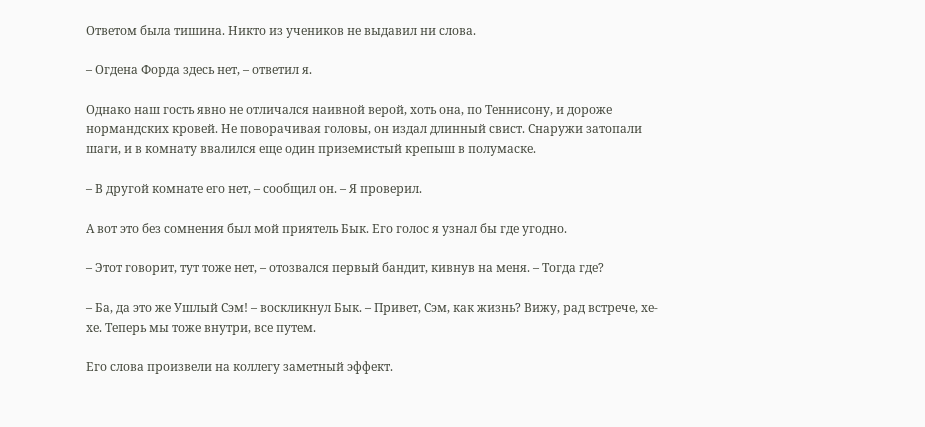Ответом была тишина. Никто из учеников не выдавил ни слова.

– Огдена Форда здесь нет, – ответил я.

Однако наш гость явно не отличался наивной верой, хоть она, по Теннисону, и дороже нормандских кровей. Не поворачивая головы, он издал длинный свист. Снаружи затопали шаги, и в комнату ввалился еще один приземистый крепыш в полумаске.

– В другой комнате его нет, – сообщил он. – Я проверил.

А вот это без сомнения был мой приятель Бык. Его голос я узнал бы где угодно.

– Этот говорит, тут тоже нет, – отозвался первый бандит, кивнув на меня. – Тогда где?

– Ба, да это же Ушлый Сэм! – воскликнул Бык. – Привет, Сэм, как жизнь? Вижу, рад встрече, хе-хе. Теперь мы тоже внутри, все путем.

Его слова произвели на коллегу заметный эффект.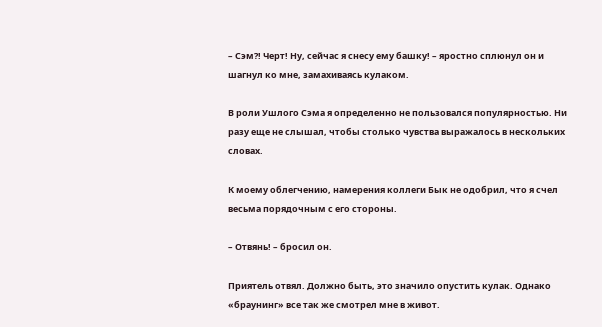– Сэм?! Черт! Ну, сейчас я снесу ему башку! – яростно сплюнул он и шагнул ко мне, замахиваясь кулаком.

В роли Ушлого Сэма я определенно не пользовался популярностью. Ни разу еще не слышал, чтобы столько чувства выражалось в нескольких словах.

К моему облегчению, намерения коллеги Бык не одобрил, что я счел весьма порядочным с его стороны.

– Отвянь! – бросил он.

Приятель отвял. Должно быть, это значило опустить кулак. Однако «браунинг» все так же смотрел мне в живот.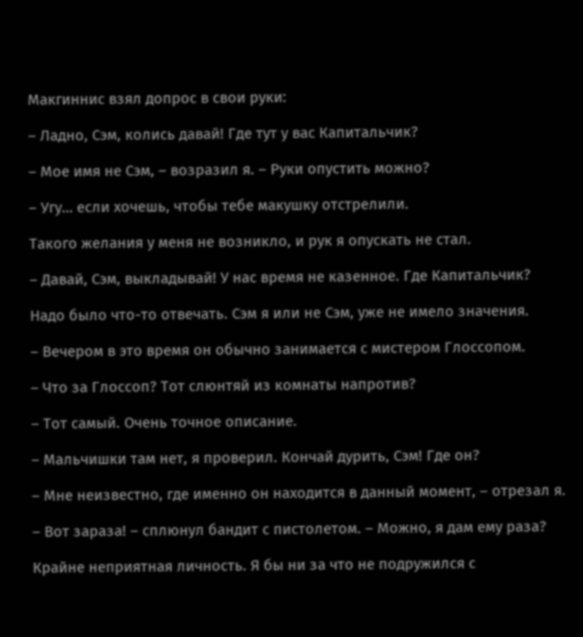Макгиннис взял допрос в свои руки:

– Ладно, Сэм, колись давай! Где тут у вас Капитальчик?

– Мое имя не Сэм, – возразил я. – Руки опустить можно?

– Угу… если хочешь, чтобы тебе макушку отстрелили.

Такого желания у меня не возникло, и рук я опускать не стал.

– Давай, Сэм, выкладывай! У нас время не казенное. Где Капитальчик?

Надо было что-то отвечать. Сэм я или не Сэм, уже не имело значения.

– Вечером в это время он обычно занимается с мистером Глоссопом.

– Что за Глоссоп? Тот слюнтяй из комнаты напротив?

– Тот самый. Очень точное описание.

– Мальчишки там нет, я проверил. Кончай дурить, Сэм! Где он?

– Мне неизвестно, где именно он находится в данный момент, – отрезал я.

– Вот зараза! – сплюнул бандит с пистолетом. – Можно, я дам ему раза?

Крайне неприятная личность. Я бы ни за что не подружился с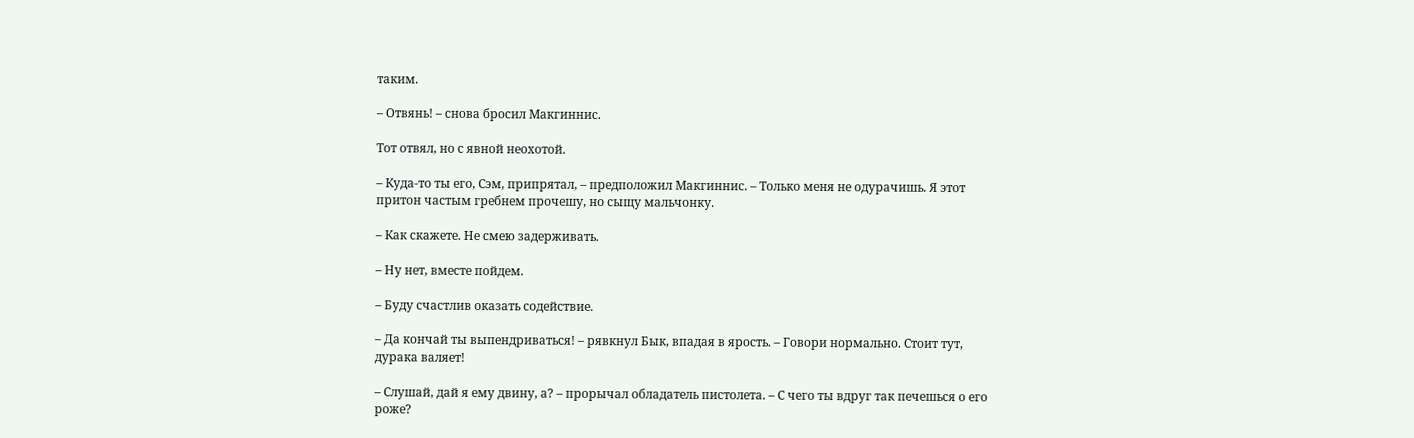таким.

– Отвянь! – снова бросил Макгиннис.

Тот отвял, но с явной неохотой.

– Куда-то ты его, Сэм, припрятал, – предположил Макгиннис. – Только меня не одурачишь. Я этот притон частым гребнем прочешу, но сыщу мальчонку.

– Как скажете. Не смею задерживать.

– Ну нет, вместе пойдем.

– Буду счастлив оказать содействие.

– Да кончай ты выпендриваться! – рявкнул Бык, впадая в ярость. – Говори нормально. Стоит тут, дурака валяет!

– Слушай, дай я ему двину, а? – прорычал обладатель пистолета. – С чего ты вдруг так печешься о его роже?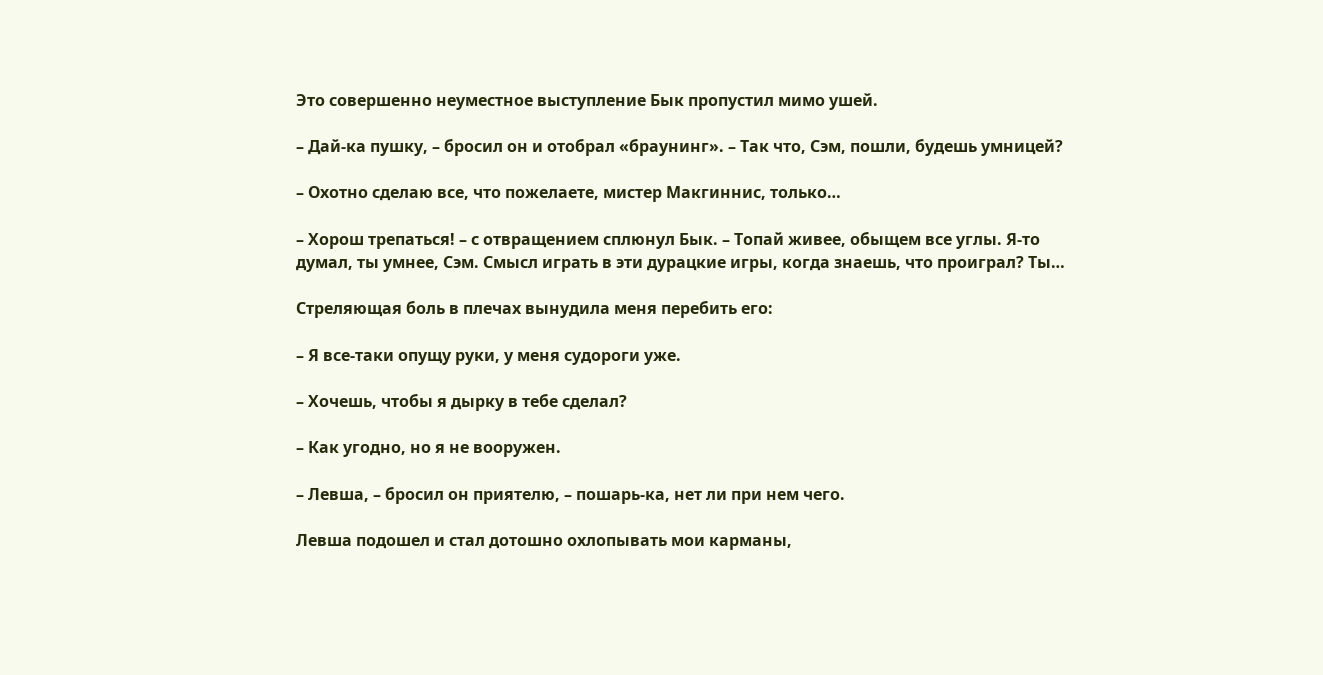Это совершенно неуместное выступление Бык пропустил мимо ушей.

– Дай-ка пушку, – бросил он и отобрал «браунинг». – Так что, Сэм, пошли, будешь умницей?

– Охотно сделаю все, что пожелаете, мистер Макгиннис, только…

– Хорош трепаться! – с отвращением сплюнул Бык. – Топай живее, обыщем все углы. Я-то думал, ты умнее, Сэм. Смысл играть в эти дурацкие игры, когда знаешь, что проиграл? Ты…

Стреляющая боль в плечах вынудила меня перебить его:

– Я все-таки опущу руки, у меня судороги уже.

– Хочешь, чтобы я дырку в тебе сделал?

– Как угодно, но я не вооружен.

– Левша, – бросил он приятелю, – пошарь-ка, нет ли при нем чего.

Левша подошел и стал дотошно охлопывать мои карманы,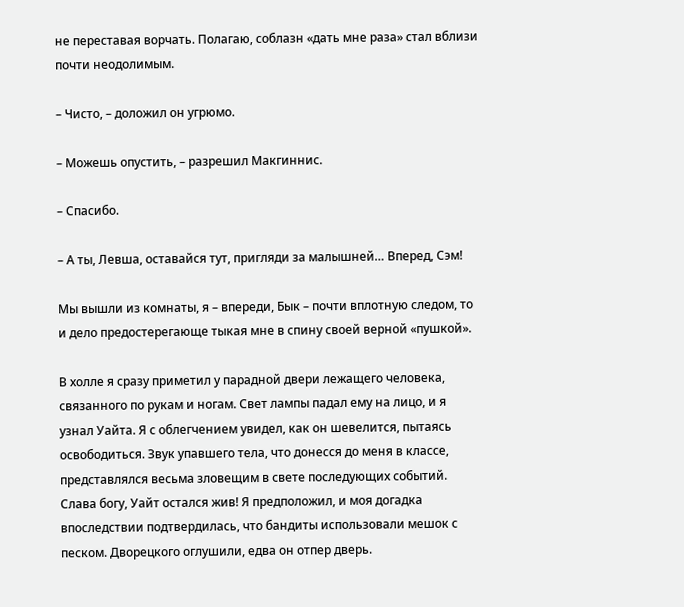не переставая ворчать. Полагаю, соблазн «дать мне раза» стал вблизи почти неодолимым.

– Чисто, – доложил он угрюмо.

– Можешь опустить, – разрешил Макгиннис.

– Спасибо.

– А ты, Левша, оставайся тут, пригляди за малышней… Вперед, Сэм!

Мы вышли из комнаты, я – впереди, Бык – почти вплотную следом, то и дело предостерегающе тыкая мне в спину своей верной «пушкой».

В холле я сразу приметил у парадной двери лежащего человека, связанного по рукам и ногам. Свет лампы падал ему на лицо, и я узнал Уайта. Я с облегчением увидел, как он шевелится, пытаясь освободиться. Звук упавшего тела, что донесся до меня в классе, представлялся весьма зловещим в свете последующих событий. Слава богу, Уайт остался жив! Я предположил, и моя догадка впоследствии подтвердилась, что бандиты использовали мешок с песком. Дворецкого оглушили, едва он отпер дверь.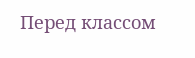Перед классом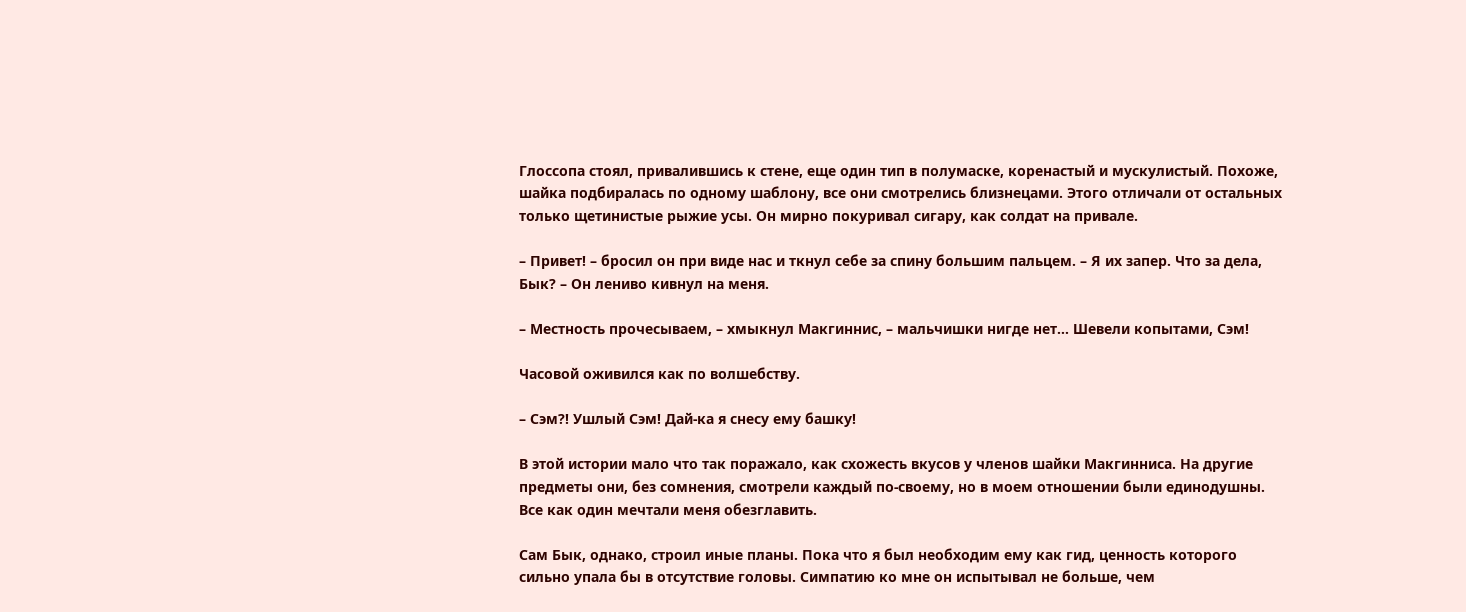Глоссопа стоял, привалившись к стене, еще один тип в полумаске, коренастый и мускулистый. Похоже, шайка подбиралась по одному шаблону, все они смотрелись близнецами. Этого отличали от остальных только щетинистые рыжие усы. Он мирно покуривал сигару, как солдат на привале.

– Привет! – бросил он при виде нас и ткнул себе за спину большим пальцем. – Я их запер. Что за дела, Бык? – Он лениво кивнул на меня.

– Местность прочесываем, – хмыкнул Макгиннис, – мальчишки нигде нет… Шевели копытами, Сэм!

Часовой оживился как по волшебству.

– Сэм?! Ушлый Сэм! Дай-ка я снесу ему башку!

В этой истории мало что так поражало, как схожесть вкусов у членов шайки Макгинниса. На другие предметы они, без сомнения, смотрели каждый по-своему, но в моем отношении были единодушны. Все как один мечтали меня обезглавить.

Сам Бык, однако, строил иные планы. Пока что я был необходим ему как гид, ценность которого сильно упала бы в отсутствие головы. Симпатию ко мне он испытывал не больше, чем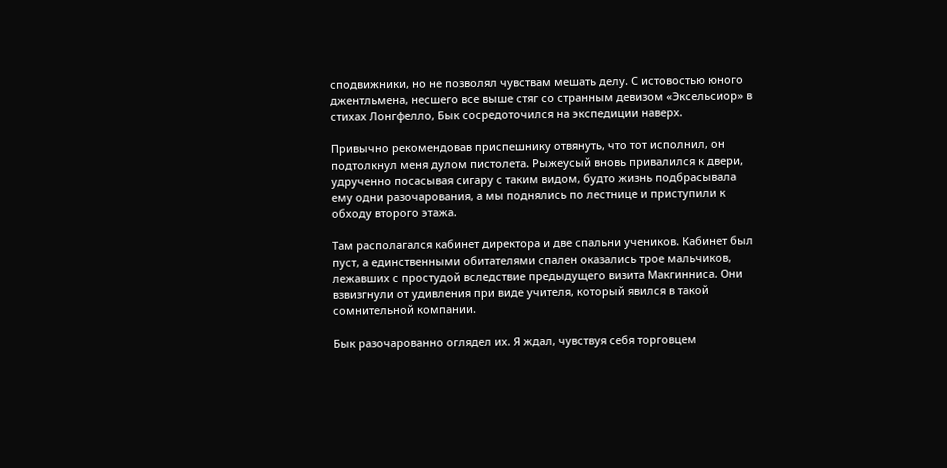сподвижники, но не позволял чувствам мешать делу. С истовостью юного джентльмена, несшего все выше стяг со странным девизом «Эксельсиор» в стихах Лонгфелло, Бык сосредоточился на экспедиции наверх.

Привычно рекомендовав приспешнику отвянуть, что тот исполнил, он подтолкнул меня дулом пистолета. Рыжеусый вновь привалился к двери, удрученно посасывая сигару с таким видом, будто жизнь подбрасывала ему одни разочарования, а мы поднялись по лестнице и приступили к обходу второго этажа.

Там располагался кабинет директора и две спальни учеников. Кабинет был пуст, а единственными обитателями спален оказались трое мальчиков, лежавших с простудой вследствие предыдущего визита Макгинниса. Они взвизгнули от удивления при виде учителя, который явился в такой сомнительной компании.

Бык разочарованно оглядел их. Я ждал, чувствуя себя торговцем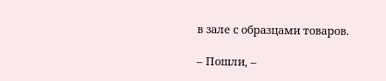в зале с образцами товаров.

– Пошли, –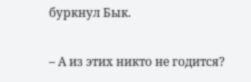буркнул Бык.

– А из этих никто не годится?